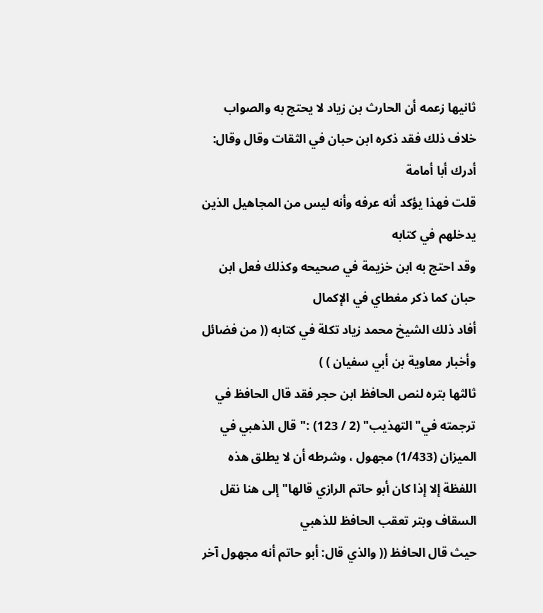ثانيها زعمه أن الحارث بن زياد لا يحتج به والصواب خلاف ذلك فقد ذكره ابن حبان في الثقات وقال وقال: أدرك أبا أمامة
قلت فهذا يؤكد أنه عرفه وأنه ليس من المجاهيل الذين يدخلهم في كتابه
وقد احتج به ابن خزيمة في صحيحه وكذلك فعل ابن حبان كما ذكر مغطاي في الإكمال
أفاد ذلك الشيخ محمد زياد تكلة في كتابه (( من فضائل وأخبار معاوية بن أبي سفيان ) )
ثالثها بتره لنص الحافظ ابن حجر فقد قال الحافظ في ترجمته في"التهذيب" (2 / 123) :"قال الذهبي في الميزان (1/433) مجهول ، وشرطه أن لا يطلق هذه اللفظة إلا إذا كان أبو حاتم الرازي قالها"إلى هنا نقل السقاف وبتر تعقب الحافظ للذهبي
حيث قال الحافظ (( والذي قال: أبو حاتم أنه مجهول آخر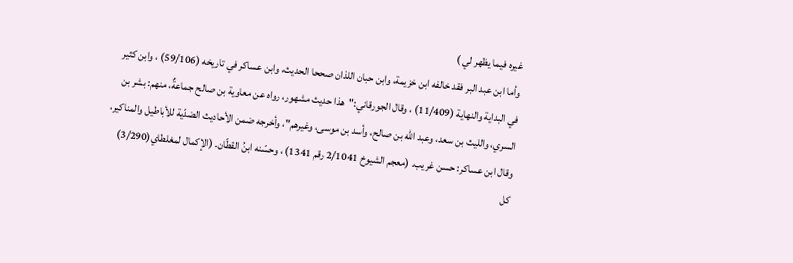غيره فيما يظهر لي )
وأما ابن عبد البر فقد خالفه ابن خزيمة، وابن حبان اللذان صححا الحديث، وابن عساكر في تاريخه (59/106) ، وابن كثير في البداية والنهاية (11/409) ، وقال الجورقاني:"هذا حديث مشهور، رواه عن معاوية بن صالح جماعةٌ، منهم: بشر بن السري، والليث بن سعد، وعبد الله بن صالح، وأسد بن موسى، وغيرهم"، وأخرجه ضمن الأحاديث الضدّية للأباطيل والمناكير، وقال ابن عساكر: حسن غريب. (معجم الشيوخ 2/1041 رقم 1341) ، وحسّنه ابنُ القطّان. (الإكمال لمغلطاي(3/290)
كل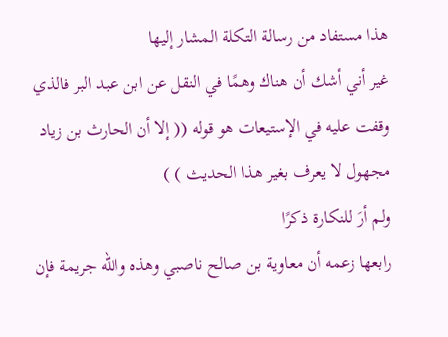هذا مستفاد من رسالة التكلة المشار إليها
غير أني أشك أن هناك وهمًا في النقل عن ابن عبد البر فالذي وقفت عليه في الإستيعات هو قوله (( إلا أن الحارث بن زياد مجهول لا يعرف بغير هذا الحديث ) )
ولم أرَ للنكارة ذكرًا
رابعها زعمه أن معاوية بن صالح ناصبي وهذه والله جريمة فإن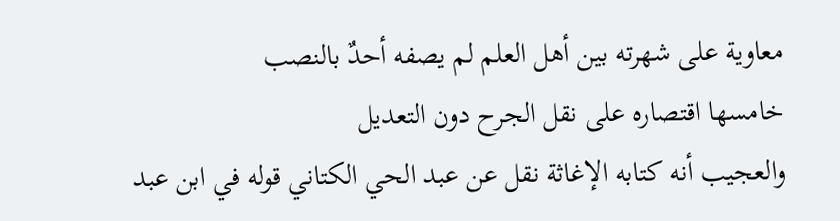معاوية على شهرته بين أهل العلم لم يصفه أحدٌ بالنصب
خامسها اقتصاره على نقل الجرح دون التعديل
والعجيب أنه كتابه الإغاثة نقل عن عبد الحي الكتاني قوله في ابن عبد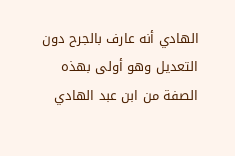الهادي أنه عارف بالجرح دون التعديل وهو أولى بهذه الصفة من ابن عبد الهادي